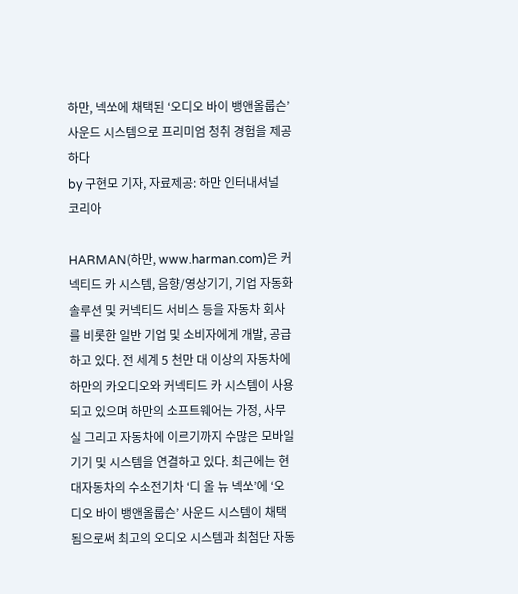하만, 넥쏘에 채택된 ‘오디오 바이 뱅앤올룹슨’ 사운드 시스템으로 프리미엄 청취 경험을 제공하다
by 구현모 기자, 자료제공: 하만 인터내셔널 코리아

HARMAN(하만, www.harman.com)은 커넥티드 카 시스템, 음향/영상기기, 기업 자동화 솔루션 및 커넥티드 서비스 등을 자동차 회사를 비롯한 일반 기업 및 소비자에게 개발, 공급하고 있다. 전 세계 5 천만 대 이상의 자동차에 하만의 카오디오와 커넥티드 카 시스템이 사용되고 있으며 하만의 소프트웨어는 가정, 사무실 그리고 자동차에 이르기까지 수많은 모바일 기기 및 시스템을 연결하고 있다. 최근에는 현대자동차의 수소전기차 ‘디 올 뉴 넥쏘’에 ‘오디오 바이 뱅앤올룹슨’ 사운드 시스템이 채택됨으로써 최고의 오디오 시스템과 최첨단 자동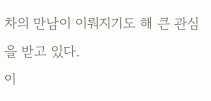차의 만남이 이뤄지기도 해 큰 관심을 받고 있다.
이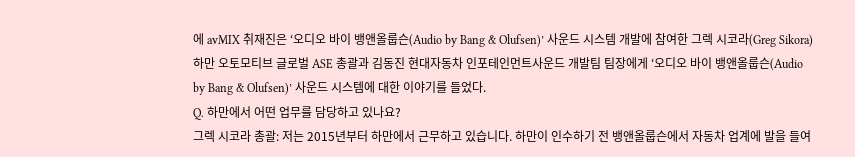에 avMIX 취재진은 ‘오디오 바이 뱅앤올룹슨(Audio by Bang & Olufsen)’ 사운드 시스템 개발에 참여한 그렉 시코라(Greg Sikora) 하만 오토모티브 글로벌 ASE 총괄과 김동진 현대자동차 인포테인먼트사운드 개발팀 팀장에게 ‘오디오 바이 뱅앤올룹슨(Audio by Bang & Olufsen)’ 사운드 시스템에 대한 이야기를 들었다.
Q. 하만에서 어떤 업무를 담당하고 있나요?
그렉 시코라 총괄: 저는 2015년부터 하만에서 근무하고 있습니다. 하만이 인수하기 전 뱅앤올룹슨에서 자동차 업계에 발을 들여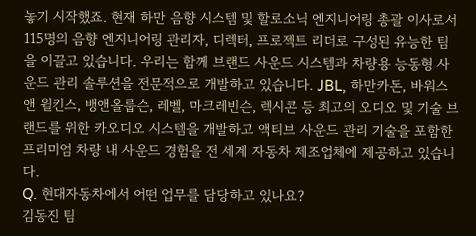놓기 시작했죠. 현재 하만 음향 시스템 및 할로소닉 엔지니어링 총괄 이사로서 115명의 음향 엔지니어링 관리자, 디렉터, 프로젝트 리더로 구성된 유능한 팀을 이끌고 있습니다. 우리는 함께 브랜드 사운드 시스템과 차량용 능동형 사운드 관리 솔루션을 전문적으로 개발하고 있습니다. JBL, 하만카돈, 바워스 앤 윌킨스, 뱅앤올룹슨, 레벨, 마크레빈슨, 렉시콘 등 최고의 오디오 및 기술 브랜드를 위한 카오디오 시스템을 개발하고 액티브 사운드 관리 기술을 포함한 프리미엄 차량 내 사운드 경험을 전 세계 자동차 제조업체에 제공하고 있습니다.
Q. 현대자동차에서 어떤 업무를 담당하고 있나요?
김동진 팀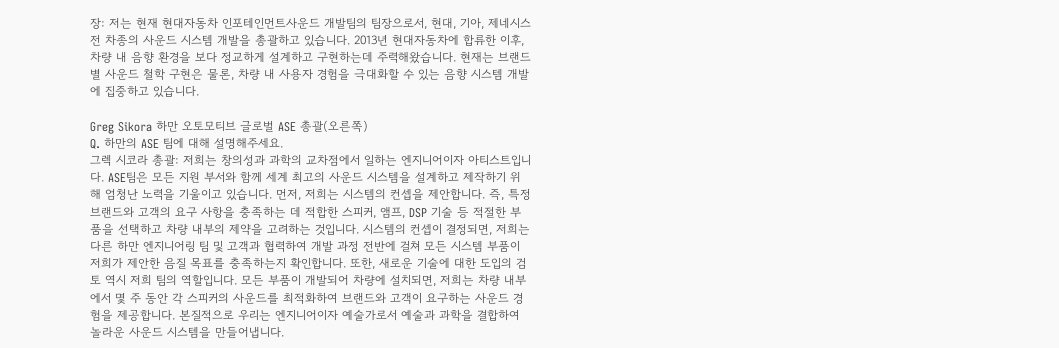장: 저는 현재 현대자동차 인포테인먼트사운드 개발팀의 팀장으로서, 현대, 기아, 제네시스 전 차종의 사운드 시스템 개발을 총괄하고 있습니다. 2013년 현대자동차에 합류한 이후, 차량 내 음향 환경을 보다 정교하게 설계하고 구현하는데 주력해왔습니다. 현재는 브랜드별 사운드 철학 구현은 물론, 차량 내 사용자 경험을 극대화할 수 있는 음향 시스템 개발에 집중하고 있습니다.

Greg Sikora 하만 오토모티브 글로벌 ASE 총괄(오른쪽)
Q. 하만의 ASE 팀에 대해 설명해주세요.
그렉 시코라 총괄: 저희는 창의성과 과학의 교차점에서 일하는 엔지니어이자 아티스트입니다. ASE팀은 모든 지원 부서와 함께 세계 최고의 사운드 시스템을 설계하고 제작하기 위해 엄청난 노력을 기울이고 있습니다. 먼저, 저희는 시스템의 컨셉을 제안합니다. 즉, 특정 브랜드와 고객의 요구 사항을 충족하는 데 적합한 스피커, 앰프, DSP 기술 등 적절한 부품을 선택하고 차량 내부의 제약을 고려하는 것입니다. 시스템의 컨셉이 결정되면, 저희는 다른 하만 엔지니어링 팀 및 고객과 협력하여 개발 과정 전반에 걸쳐 모든 시스템 부품이 저희가 제안한 음질 목표를 충족하는지 확인합니다. 또한, 새로운 기술에 대한 도입의 검토 역시 저희 팀의 역할입니다. 모든 부품이 개발되어 차량에 설치되면, 저희는 차량 내부에서 몇 주 동안 각 스피커의 사운드를 최적화하여 브랜드와 고객이 요구하는 사운드 경험을 제공합니다. 본질적으로 우리는 엔지니어이자 예술가로서 예술과 과학을 결합하여 놀라운 사운드 시스템을 만들어냅니다.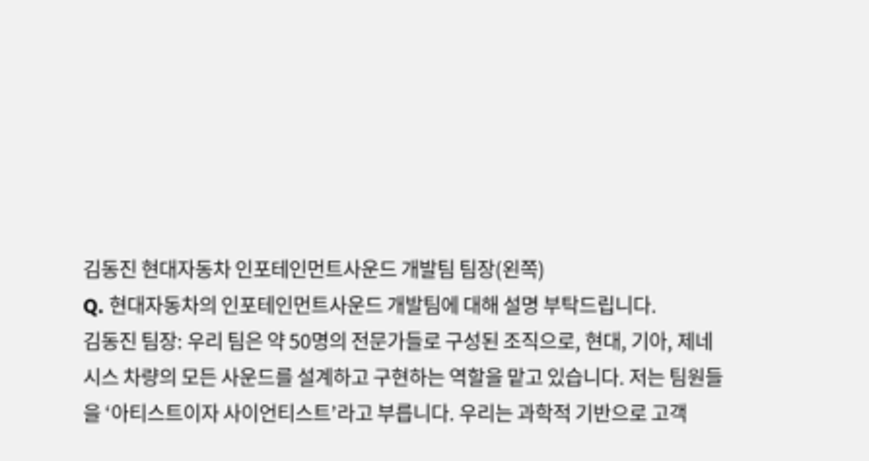김동진 현대자동차 인포테인먼트사운드 개발팀 팀장(왼쪽)
Q. 현대자동차의 인포테인먼트사운드 개발팀에 대해 설명 부탁드립니다.
김동진 팀장: 우리 팀은 약 50명의 전문가들로 구성된 조직으로, 현대, 기아, 제네시스 차량의 모든 사운드를 설계하고 구현하는 역할을 맡고 있습니다. 저는 팀원들을 ‘아티스트이자 사이언티스트’라고 부릅니다. 우리는 과학적 기반으로 고객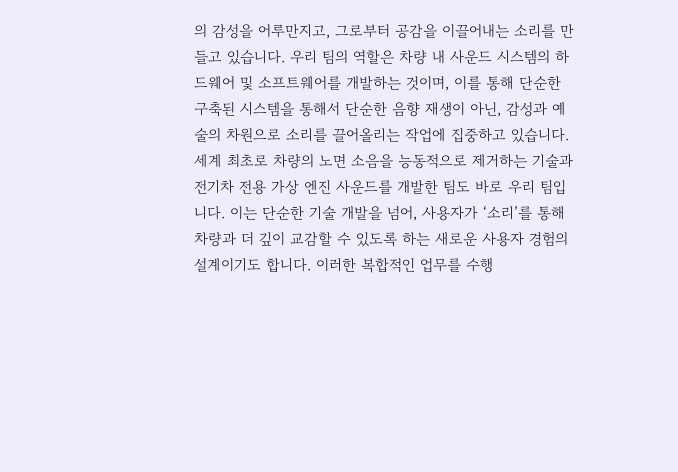의 감성을 어루만지고, 그로부터 공감을 이끌어내는 소리를 만들고 있습니다. 우리 팀의 역할은 차량 내 사운드 시스템의 하드웨어 및 소프트웨어를 개발하는 것이며, 이를 통해 단순한 구축된 시스템을 통해서 단순한 음향 재생이 아닌, 감성과 예술의 차원으로 소리를 끌어올리는 작업에 집중하고 있습니다. 세계 최초로 차량의 노면 소음을 능동적으로 제거하는 기술과 전기차 전용 가상 엔진 사운드를 개발한 팀도 바로 우리 팀입니다. 이는 단순한 기술 개발을 넘어, 사용자가 ‘소리’를 통해 차량과 더 깊이 교감할 수 있도록 하는 새로운 사용자 경험의 설계이기도 합니다. 이러한 복합적인 업무를 수행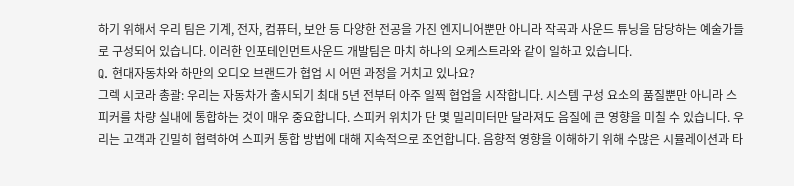하기 위해서 우리 팀은 기계, 전자, 컴퓨터, 보안 등 다양한 전공을 가진 엔지니어뿐만 아니라 작곡과 사운드 튜닝을 담당하는 예술가들로 구성되어 있습니다. 이러한 인포테인먼트사운드 개발팀은 마치 하나의 오케스트라와 같이 일하고 있습니다.
Q. 현대자동차와 하만의 오디오 브랜드가 협업 시 어떤 과정을 거치고 있나요?
그렉 시코라 총괄: 우리는 자동차가 출시되기 최대 5년 전부터 아주 일찍 협업을 시작합니다. 시스템 구성 요소의 품질뿐만 아니라 스피커를 차량 실내에 통합하는 것이 매우 중요합니다. 스피커 위치가 단 몇 밀리미터만 달라져도 음질에 큰 영향을 미칠 수 있습니다. 우리는 고객과 긴밀히 협력하여 스피커 통합 방법에 대해 지속적으로 조언합니다. 음향적 영향을 이해하기 위해 수많은 시뮬레이션과 타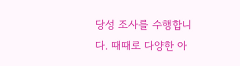당성 조사를 수행합니다. 때때로 다양한 아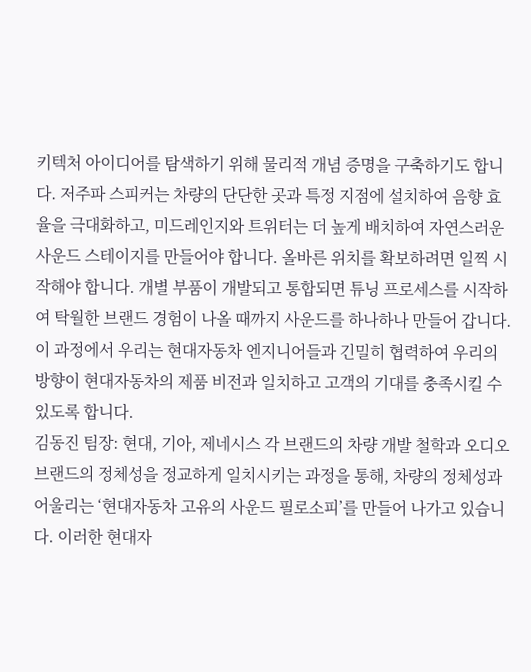키텍처 아이디어를 탐색하기 위해 물리적 개념 증명을 구축하기도 합니다. 저주파 스피커는 차량의 단단한 곳과 특정 지점에 설치하여 음향 효율을 극대화하고, 미드레인지와 트위터는 더 높게 배치하여 자연스러운 사운드 스테이지를 만들어야 합니다. 올바른 위치를 확보하려면 일찍 시작해야 합니다. 개별 부품이 개발되고 통합되면 튜닝 프로세스를 시작하여 탁월한 브랜드 경험이 나올 때까지 사운드를 하나하나 만들어 갑니다. 이 과정에서 우리는 현대자동차 엔지니어들과 긴밀히 협력하여 우리의 방향이 현대자동차의 제품 비전과 일치하고 고객의 기대를 충족시킬 수 있도록 합니다.
김동진 팀장: 현대, 기아, 제네시스 각 브랜드의 차량 개발 철학과 오디오 브랜드의 정체성을 정교하게 일치시키는 과정을 통해, 차량의 정체성과 어울리는 ‘현대자동차 고유의 사운드 필로소피’를 만들어 나가고 있습니다. 이러한 현대자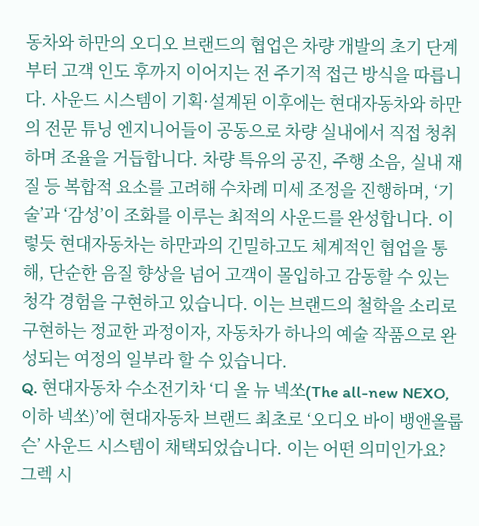동차와 하만의 오디오 브랜드의 협업은 차량 개발의 초기 단계부터 고객 인도 후까지 이어지는 전 주기적 접근 방식을 따릅니다. 사운드 시스템이 기획·설계된 이후에는 현대자동차와 하만의 전문 튜닝 엔지니어들이 공동으로 차량 실내에서 직접 청취하며 조율을 거듭합니다. 차량 특유의 공진, 주행 소음, 실내 재질 등 복합적 요소를 고려해 수차례 미세 조정을 진행하며, ‘기술’과 ‘감성’이 조화를 이루는 최적의 사운드를 완성합니다. 이렇듯 현대자동차는 하만과의 긴밀하고도 체계적인 협업을 통해, 단순한 음질 향상을 넘어 고객이 몰입하고 감동할 수 있는 청각 경험을 구현하고 있습니다. 이는 브랜드의 철학을 소리로 구현하는 정교한 과정이자, 자동차가 하나의 예술 작품으로 완성되는 여정의 일부라 할 수 있습니다.
Q. 현대자동차 수소전기차 ‘디 올 뉴 넥쏘(The all-new NEXO, 이하 넥쏘)’에 현대자동차 브랜드 최초로 ‘오디오 바이 뱅앤올룹슨’ 사운드 시스템이 채택되었습니다. 이는 어떤 의미인가요?
그렉 시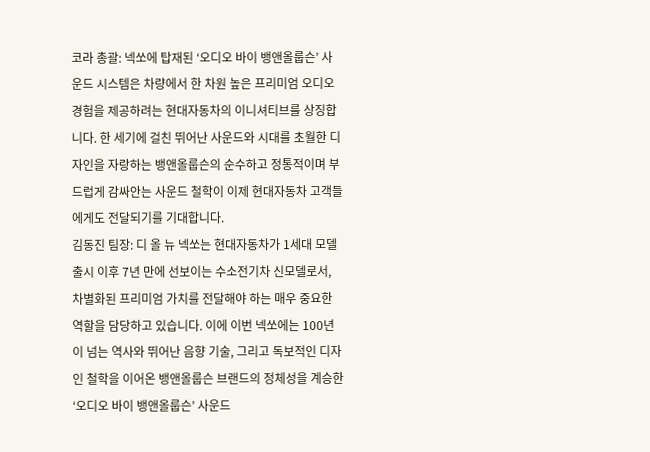코라 총괄: 넥쏘에 탑재된 ‘오디오 바이 뱅앤올룹슨’ 사운드 시스템은 차량에서 한 차원 높은 프리미엄 오디오 경험을 제공하려는 현대자동차의 이니셔티브를 상징합니다. 한 세기에 걸친 뛰어난 사운드와 시대를 초월한 디자인을 자랑하는 뱅앤올룹슨의 순수하고 정통적이며 부드럽게 감싸안는 사운드 철학이 이제 현대자동차 고객들에게도 전달되기를 기대합니다.
김동진 팀장: 디 올 뉴 넥쏘는 현대자동차가 1세대 모델 출시 이후 7년 만에 선보이는 수소전기차 신모델로서, 차별화된 프리미엄 가치를 전달해야 하는 매우 중요한 역할을 담당하고 있습니다. 이에 이번 넥쏘에는 100년이 넘는 역사와 뛰어난 음향 기술, 그리고 독보적인 디자인 철학을 이어온 뱅앤올룹슨 브랜드의 정체성을 계승한 ‘오디오 바이 뱅앤올룹슨’ 사운드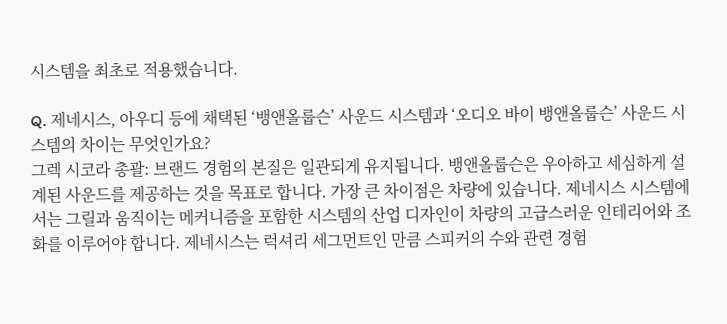시스템을 최초로 적용했습니다.

Q. 제네시스, 아우디 등에 채택된 ‘뱅앤올룹슨’ 사운드 시스템과 ‘오디오 바이 뱅앤올룹슨’ 사운드 시스템의 차이는 무엇인가요?
그렉 시코라 총괄: 브랜드 경험의 본질은 일관되게 유지됩니다. 뱅앤올룹슨은 우아하고 세심하게 설계된 사운드를 제공하는 것을 목표로 합니다. 가장 큰 차이점은 차량에 있습니다. 제네시스 시스템에서는 그릴과 움직이는 메커니즘을 포함한 시스템의 산업 디자인이 차량의 고급스러운 인테리어와 조화를 이루어야 합니다. 제네시스는 럭셔리 세그먼트인 만큼 스피커의 수와 관련 경험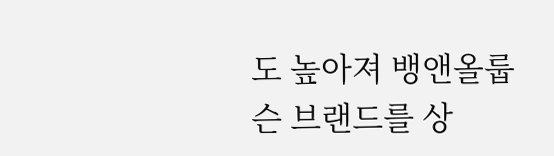도 높아져 뱅앤올룹슨 브랜드를 상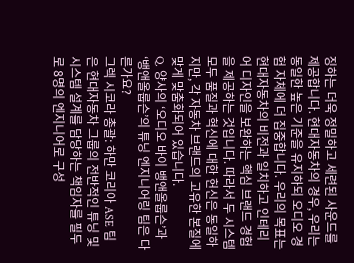징하는 더욱 정밀하고 세련된 사운드를 제공합니다. 현대자동차의 경우, 우리는 동일한 높은 기준을 유지하되 오디오 경험 자체에 더 집중합니다. 우리의 목표는 현대자동차의 비전과 일치하고 인테리어 디자인을 보완하는 핵심 브랜드 경험을 제공하는 것입니다. 따라서 두 시스템 모두 품질과 혁신에 대한 헌신은 동일하지만, 각 자동차 브랜드의 고유한 본질에 맞게 맞춤화되어 있습니다.
Q. 양사의 ‘오디오 바이 뱅앤올룹슨’과 ‘뱅앤올룹슨’의 튜닝 엔지니어링 팀은 다른가요?
그렉 시코라 총괄: 하만 코리아 ASE 팀은 현대자동차 그룹의 전반적인 튜닝 및 시스템 설계를 담당하는 책임자를 필두로 8명의 엔지니어로 구성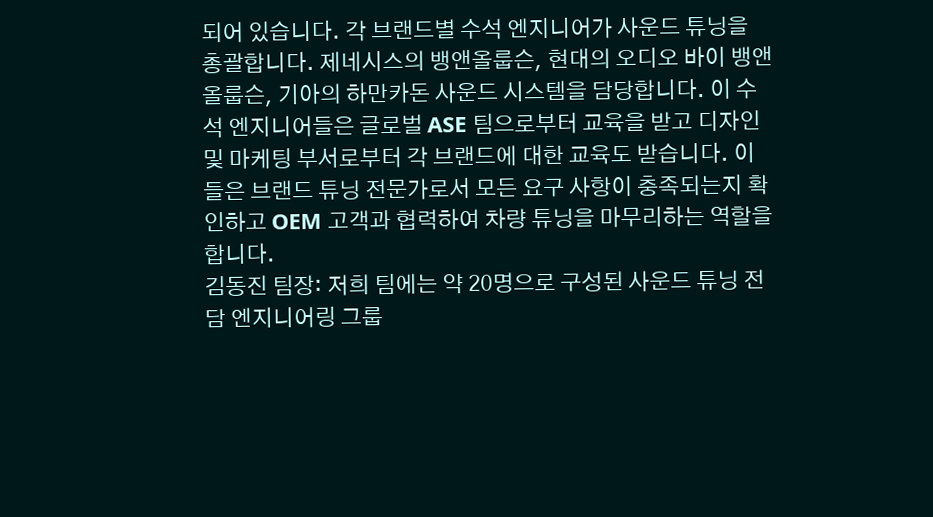되어 있습니다. 각 브랜드별 수석 엔지니어가 사운드 튜닝을 총괄합니다. 제네시스의 뱅앤올룹슨, 현대의 오디오 바이 뱅앤올룹슨, 기아의 하만카돈 사운드 시스템을 담당합니다. 이 수석 엔지니어들은 글로벌 ASE 팀으로부터 교육을 받고 디자인 및 마케팅 부서로부터 각 브랜드에 대한 교육도 받습니다. 이들은 브랜드 튜닝 전문가로서 모든 요구 사항이 충족되는지 확인하고 OEM 고객과 협력하여 차량 튜닝을 마무리하는 역할을 합니다.
김동진 팀장: 저희 팀에는 약 20명으로 구성된 사운드 튜닝 전담 엔지니어링 그룹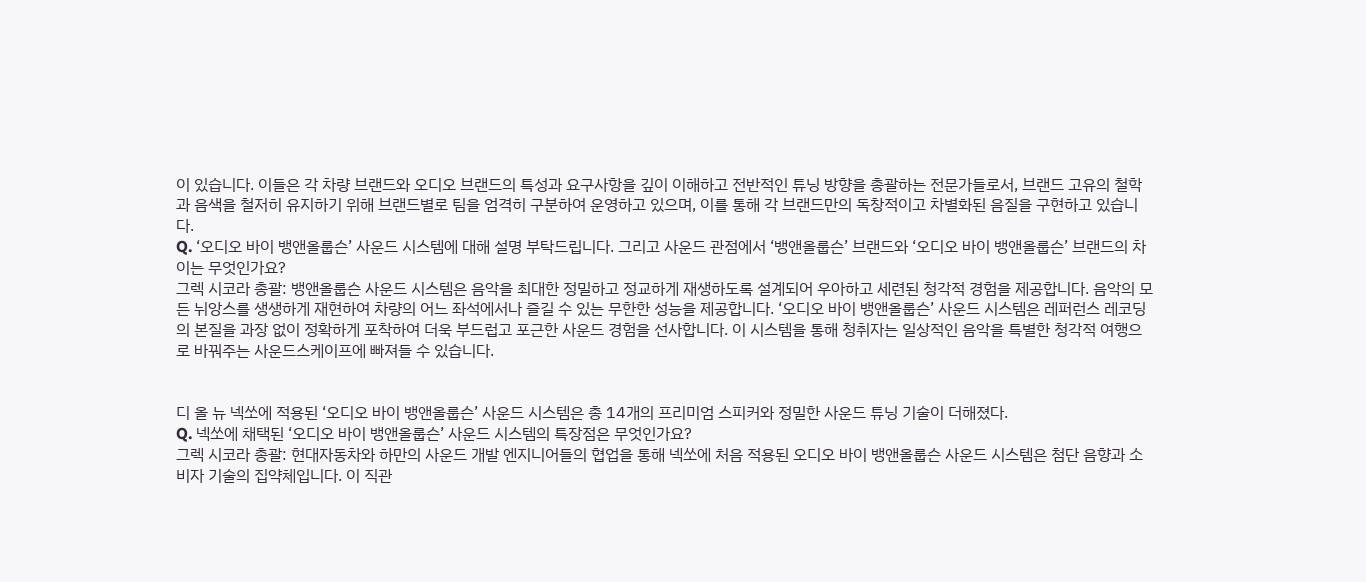이 있습니다. 이들은 각 차량 브랜드와 오디오 브랜드의 특성과 요구사항을 깊이 이해하고 전반적인 튜닝 방향을 총괄하는 전문가들로서, 브랜드 고유의 철학과 음색을 철저히 유지하기 위해 브랜드별로 팀을 엄격히 구분하여 운영하고 있으며, 이를 통해 각 브랜드만의 독창적이고 차별화된 음질을 구현하고 있습니다.
Q. ‘오디오 바이 뱅앤올룹슨’ 사운드 시스템에 대해 설명 부탁드립니다. 그리고 사운드 관점에서 ‘뱅앤올룹슨’ 브랜드와 ‘오디오 바이 뱅앤올룹슨’ 브랜드의 차이는 무엇인가요?
그렉 시코라 총괄: 뱅앤올룹슨 사운드 시스템은 음악을 최대한 정밀하고 정교하게 재생하도록 설계되어 우아하고 세련된 청각적 경험을 제공합니다. 음악의 모든 뉘앙스를 생생하게 재현하여 차량의 어느 좌석에서나 즐길 수 있는 무한한 성능을 제공합니다. ‘오디오 바이 뱅앤올룹슨’ 사운드 시스템은 레퍼런스 레코딩의 본질을 과장 없이 정확하게 포착하여 더욱 부드럽고 포근한 사운드 경험을 선사합니다. 이 시스템을 통해 청취자는 일상적인 음악을 특별한 청각적 여행으로 바꿔주는 사운드스케이프에 빠져들 수 있습니다.


디 올 뉴 넥쏘에 적용된 ‘오디오 바이 뱅앤올룹슨’ 사운드 시스템은 총 14개의 프리미엄 스피커와 정밀한 사운드 튜닝 기술이 더해졌다.
Q. 넥쏘에 채택된 ‘오디오 바이 뱅앤올룹슨’ 사운드 시스템의 특장점은 무엇인가요?
그렉 시코라 총괄: 현대자동차와 하만의 사운드 개발 엔지니어들의 협업을 통해 넥쏘에 처음 적용된 오디오 바이 뱅앤올룹슨 사운드 시스템은 첨단 음향과 소비자 기술의 집약체입니다. 이 직관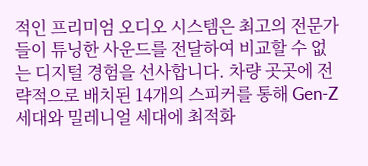적인 프리미엄 오디오 시스템은 최고의 전문가들이 튜닝한 사운드를 전달하여 비교할 수 없는 디지털 경험을 선사합니다. 차량 곳곳에 전략적으로 배치된 14개의 스피커를 통해 Gen-Z 세대와 밀레니얼 세대에 최적화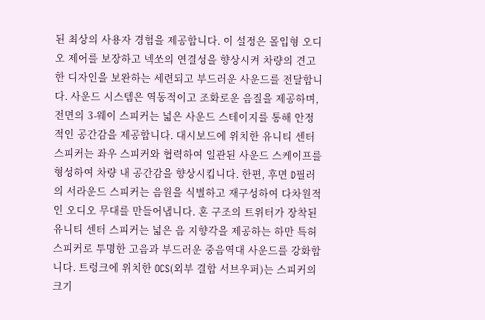된 최상의 사용자 경험을 제공합니다. 이 설정은 몰입형 오디오 제어를 보장하고 넥쏘의 연결성을 향상시켜 차량의 견고한 디자인을 보완하는 세련되고 부드러운 사운드를 전달합니다. 사운드 시스템은 역동적이고 조화로운 음질을 제공하며, 전면의 3-웨이 스피커는 넓은 사운드 스테이지를 통해 안정적인 공간감을 제공합니다. 대시보드에 위치한 유니티 센터 스피커는 좌우 스피커와 협력하여 일관된 사운드 스케이프를 형성하여 차량 내 공간감을 향상시킵니다. 한편, 후면 D필러의 서라운드 스피커는 음원을 식별하고 재구성하여 다차원적인 오디오 무대를 만들어냅니다. 혼 구조의 트위터가 장착된 유니티 센터 스피커는 넓은 음 지향각을 제공하는 하만 특허 스피커로 투명한 고음과 부드러운 중음역대 사운드를 강화합니다. 트렁크에 위치한 OCS(외부 결합 서브우퍼)는 스피커의 크기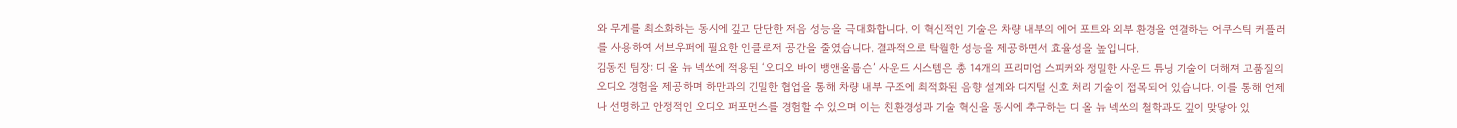와 무게를 최소화하는 동시에 깊고 단단한 저음 성능을 극대화합니다. 이 혁신적인 기술은 차량 내부의 에어 포트와 외부 환경을 연결하는 어쿠스틱 커플러를 사용하여 서브우퍼에 필요한 인클로저 공간을 줄였습니다. 결과적으로 탁월한 성능을 제공하면서 효율성을 높입니다.
김동진 팀장: 디 올 뉴 넥쏘에 적용된 ‘오디오 바이 뱅앤올룹슨’ 사운드 시스템은 총 14개의 프리미엄 스피커와 정밀한 사운드 튜닝 기술이 더해져 고품질의 오디오 경험을 제공하며 하만과의 긴밀한 협업을 통해 차량 내부 구조에 최적화된 음향 설계와 디지털 신호 처리 기술이 접목되어 있습니다. 이를 통해 언제나 선명하고 안정적인 오디오 퍼포먼스를 경험할 수 있으며 이는 친환경성과 기술 혁신을 동시에 추구하는 디 올 뉴 넥쏘의 철학과도 깊이 맞닿아 있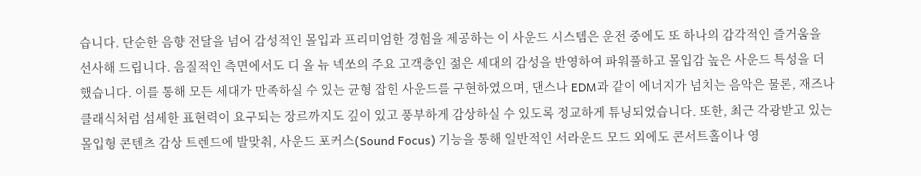습니다. 단순한 음향 전달을 넘어 감성적인 몰입과 프리미엄한 경험을 제공하는 이 사운드 시스템은 운전 중에도 또 하나의 감각적인 즐거움을 선사해 드립니다. 음질적인 측면에서도 디 올 뉴 넥쏘의 주요 고객층인 젊은 세대의 감성을 반영하여 파워풀하고 몰입감 높은 사운드 특성을 더했습니다. 이를 통해 모든 세대가 만족하실 수 있는 균형 잡힌 사운드를 구현하였으며, 댄스나 EDM과 같이 에너지가 넘치는 음악은 물론, 재즈나 클래식처럼 섬세한 표현력이 요구되는 장르까지도 깊이 있고 풍부하게 감상하실 수 있도록 정교하게 튜닝되었습니다. 또한, 최근 각광받고 있는 몰입형 콘텐츠 감상 트렌드에 발맞춰, 사운드 포커스(Sound Focus) 기능을 통해 일반적인 서라운드 모드 외에도 콘서트홀이나 영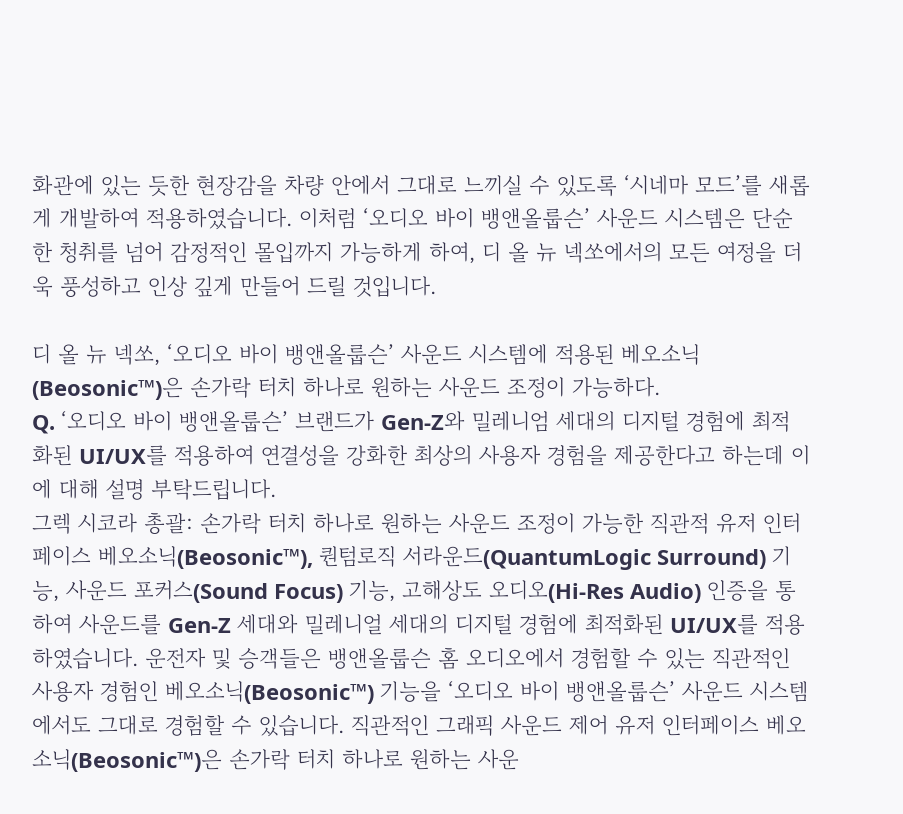화관에 있는 듯한 현장감을 차량 안에서 그대로 느끼실 수 있도록 ‘시네마 모드’를 새롭게 개발하여 적용하였습니다. 이처럼 ‘오디오 바이 뱅앤올룹슨’ 사운드 시스템은 단순한 청취를 넘어 감정적인 몰입까지 가능하게 하여, 디 올 뉴 넥쏘에서의 모든 여정을 더욱 풍성하고 인상 깊게 만들어 드릴 것입니다.

디 올 뉴 넥쏘, ‘오디오 바이 뱅앤올룹슨’ 사운드 시스템에 적용된 베오소닉(Beosonic™)은 손가락 터치 하나로 원하는 사운드 조정이 가능하다.
Q. ‘오디오 바이 뱅앤올룹슨’ 브랜드가 Gen-Z와 밀레니엄 세대의 디지털 경험에 최적화된 UI/UX를 적용하여 연결성을 강화한 최상의 사용자 경험을 제공한다고 하는데 이에 대해 설명 부탁드립니다.
그렉 시코라 총괄: 손가락 터치 하나로 원하는 사운드 조정이 가능한 직관적 유저 인터페이스 베오소닉(Beosonic™), 퀀텀로직 서라운드(QuantumLogic Surround) 기능, 사운드 포커스(Sound Focus) 기능, 고해상도 오디오(Hi-Res Audio) 인증을 통하여 사운드를 Gen-Z 세대와 밀레니얼 세대의 디지털 경험에 최적화된 UI/UX를 적용하였습니다. 운전자 및 승객들은 뱅앤올룹슨 홈 오디오에서 경험할 수 있는 직관적인 사용자 경험인 베오소닉(Beosonic™) 기능을 ‘오디오 바이 뱅앤올룹슨’ 사운드 시스템에서도 그대로 경험할 수 있습니다. 직관적인 그래픽 사운드 제어 유저 인터페이스 베오소닉(Beosonic™)은 손가락 터치 하나로 원하는 사운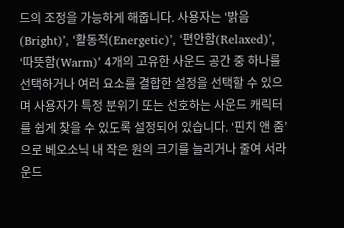드의 조정을 가능하게 해줍니다. 사용자는 ‘밝음(Bright)’, ‘활동적(Energetic)’, ‘편안함(Relaxed)’, ‘따뜻함(Warm)’ 4개의 고유한 사운드 공간 중 하나를 선택하거나 여러 요소를 결합한 설정을 선택할 수 있으며 사용자가 특정 분위기 또는 선호하는 사운드 캐릭터를 쉽게 찾을 수 있도록 설정되어 있습니다. ‘핀치 앤 줌’으로 베오소닉 내 작은 원의 크기를 늘리거나 줄여 서라운드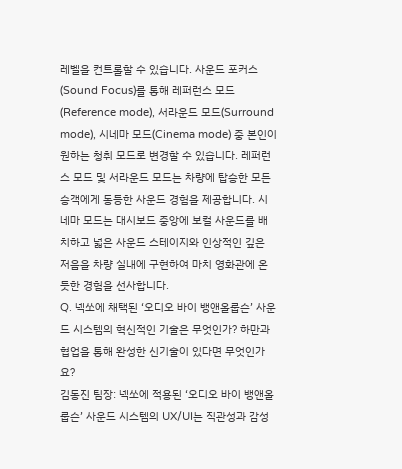레벨을 컨트롤할 수 있습니다. 사운드 포커스(Sound Focus)를 통해 레퍼런스 모드(Reference mode), 서라운드 모드(Surround mode), 시네마 모드(Cinema mode) 중 본인이 원하는 청취 모드로 변경할 수 있습니다. 레퍼런스 모드 및 서라운드 모드는 차량에 탑승한 모든 승객에게 동등한 사운드 경험을 제공합니다. 시네마 모드는 대시보드 중앙에 보컬 사운드를 배치하고 넓은 사운드 스테이지와 인상적인 깊은 저음을 차량 실내에 구현하여 마치 영화관에 온 듯한 경험을 선사합니다.
Q. 넥쏘에 채택된 ‘오디오 바이 뱅앤올룹슨’ 사운드 시스템의 혁신적인 기술은 무엇인가? 하만과 협업을 통해 완성한 신기술이 있다면 무엇인가요?
김동진 팀장: 넥쏘에 적용된 ‘오디오 바이 뱅앤올룹슨’ 사운드 시스템의 UX/UI는 직관성과 감성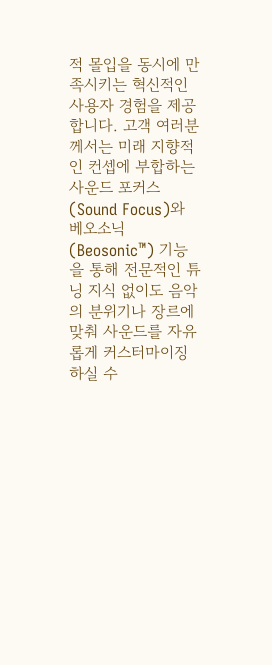적 몰입을 동시에 만족시키는 혁신적인 사용자 경험을 제공합니다. 고객 여러분께서는 미래 지향적인 컨셉에 부합하는 사운드 포커스(Sound Focus)와 베오소닉(Beosonic™) 기능을 통해 전문적인 튜닝 지식 없이도 음악의 분위기나 장르에 맞춰 사운드를 자유롭게 커스터마이징하실 수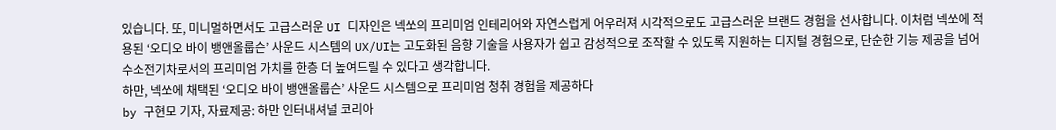있습니다. 또, 미니멀하면서도 고급스러운 UI 디자인은 넥쏘의 프리미엄 인테리어와 자연스럽게 어우러져 시각적으로도 고급스러운 브랜드 경험을 선사합니다. 이처럼 넥쏘에 적용된 ‘오디오 바이 뱅앤올룹슨’ 사운드 시스템의 UX/UI는 고도화된 음향 기술을 사용자가 쉽고 감성적으로 조작할 수 있도록 지원하는 디지털 경험으로, 단순한 기능 제공을 넘어 수소전기차로서의 프리미엄 가치를 한층 더 높여드릴 수 있다고 생각합니다.
하만, 넥쏘에 채택된 ‘오디오 바이 뱅앤올룹슨’ 사운드 시스템으로 프리미엄 청취 경험을 제공하다
by 구현모 기자, 자료제공: 하만 인터내셔널 코리아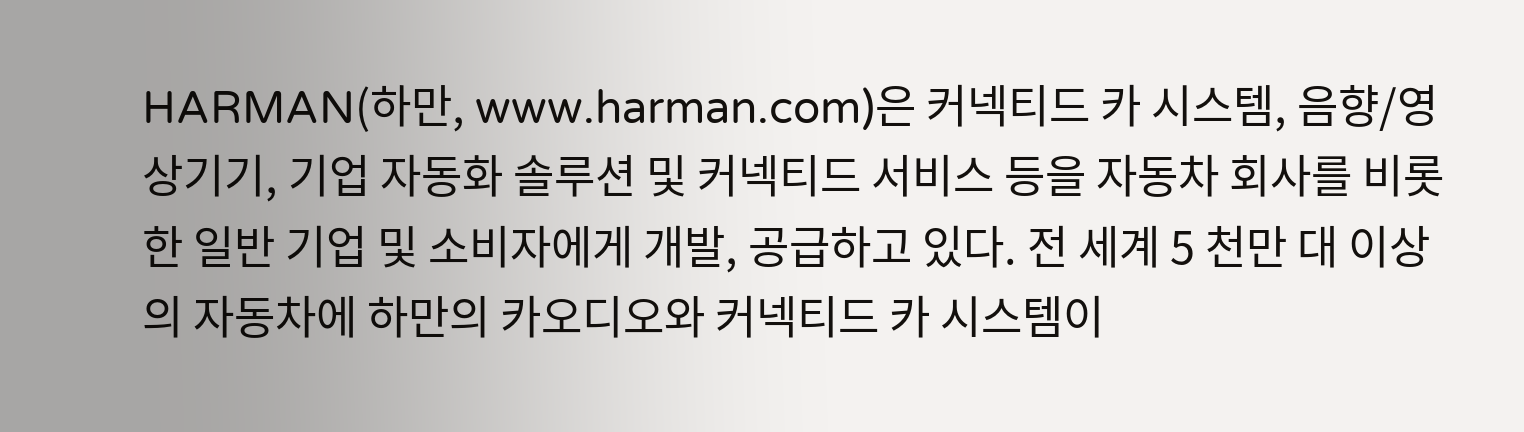HARMAN(하만, www.harman.com)은 커넥티드 카 시스템, 음향/영상기기, 기업 자동화 솔루션 및 커넥티드 서비스 등을 자동차 회사를 비롯한 일반 기업 및 소비자에게 개발, 공급하고 있다. 전 세계 5 천만 대 이상의 자동차에 하만의 카오디오와 커넥티드 카 시스템이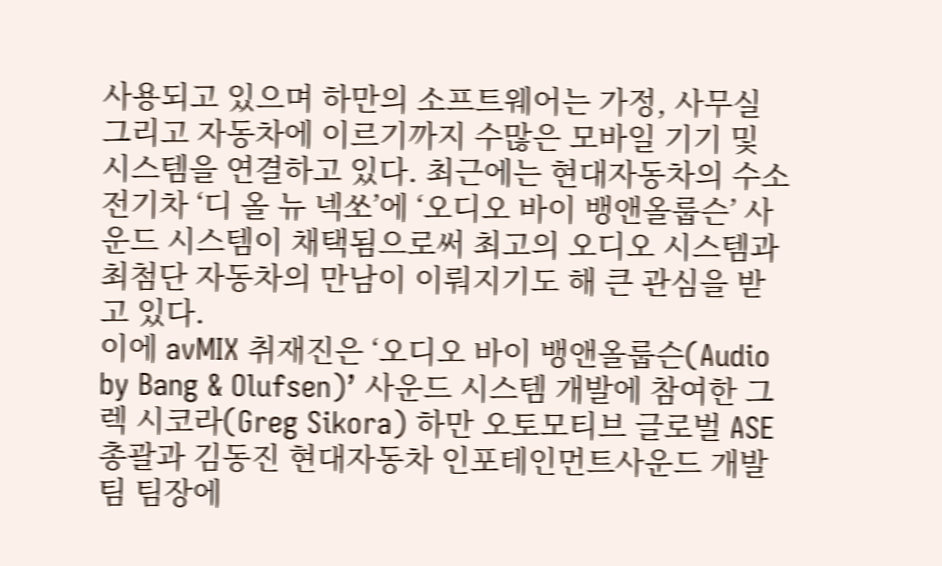사용되고 있으며 하만의 소프트웨어는 가정, 사무실 그리고 자동차에 이르기까지 수많은 모바일 기기 및 시스템을 연결하고 있다. 최근에는 현대자동차의 수소전기차 ‘디 올 뉴 넥쏘’에 ‘오디오 바이 뱅앤올룹슨’ 사운드 시스템이 채택됨으로써 최고의 오디오 시스템과 최첨단 자동차의 만남이 이뤄지기도 해 큰 관심을 받고 있다.
이에 avMIX 취재진은 ‘오디오 바이 뱅앤올룹슨(Audio by Bang & Olufsen)’ 사운드 시스템 개발에 참여한 그렉 시코라(Greg Sikora) 하만 오토모티브 글로벌 ASE 총괄과 김동진 현대자동차 인포테인먼트사운드 개발팀 팀장에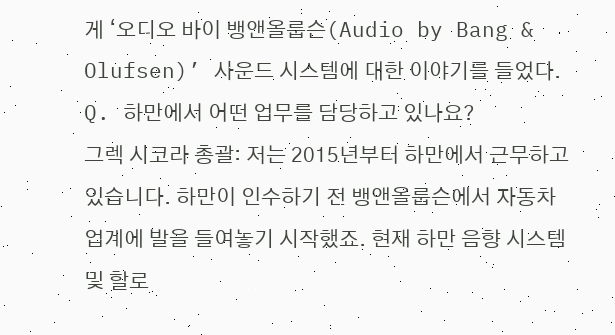게 ‘오디오 바이 뱅앤올룹슨(Audio by Bang & Olufsen)’ 사운드 시스템에 대한 이야기를 들었다.
Q. 하만에서 어떤 업무를 담당하고 있나요?
그렉 시코라 총괄: 저는 2015년부터 하만에서 근무하고 있습니다. 하만이 인수하기 전 뱅앤올룹슨에서 자동차 업계에 발을 들여놓기 시작했죠. 현재 하만 음향 시스템 및 할로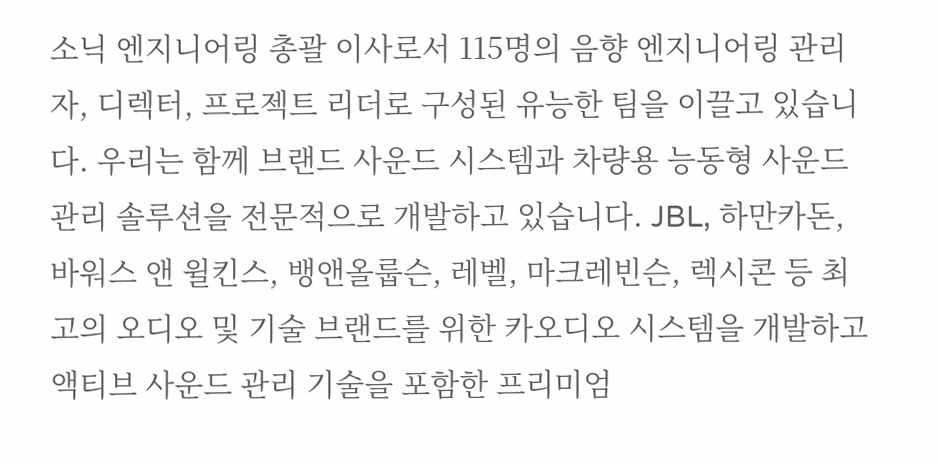소닉 엔지니어링 총괄 이사로서 115명의 음향 엔지니어링 관리자, 디렉터, 프로젝트 리더로 구성된 유능한 팀을 이끌고 있습니다. 우리는 함께 브랜드 사운드 시스템과 차량용 능동형 사운드 관리 솔루션을 전문적으로 개발하고 있습니다. JBL, 하만카돈, 바워스 앤 윌킨스, 뱅앤올룹슨, 레벨, 마크레빈슨, 렉시콘 등 최고의 오디오 및 기술 브랜드를 위한 카오디오 시스템을 개발하고 액티브 사운드 관리 기술을 포함한 프리미엄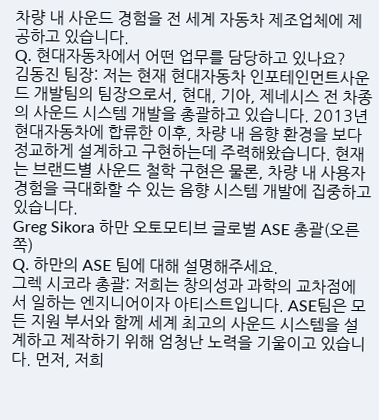차량 내 사운드 경험을 전 세계 자동차 제조업체에 제공하고 있습니다.
Q. 현대자동차에서 어떤 업무를 담당하고 있나요?
김동진 팀장: 저는 현재 현대자동차 인포테인먼트사운드 개발팀의 팀장으로서, 현대, 기아, 제네시스 전 차종의 사운드 시스템 개발을 총괄하고 있습니다. 2013년 현대자동차에 합류한 이후, 차량 내 음향 환경을 보다 정교하게 설계하고 구현하는데 주력해왔습니다. 현재는 브랜드별 사운드 철학 구현은 물론, 차량 내 사용자 경험을 극대화할 수 있는 음향 시스템 개발에 집중하고 있습니다.
Greg Sikora 하만 오토모티브 글로벌 ASE 총괄(오른쪽)
Q. 하만의 ASE 팀에 대해 설명해주세요.
그렉 시코라 총괄: 저희는 창의성과 과학의 교차점에서 일하는 엔지니어이자 아티스트입니다. ASE팀은 모든 지원 부서와 함께 세계 최고의 사운드 시스템을 설계하고 제작하기 위해 엄청난 노력을 기울이고 있습니다. 먼저, 저희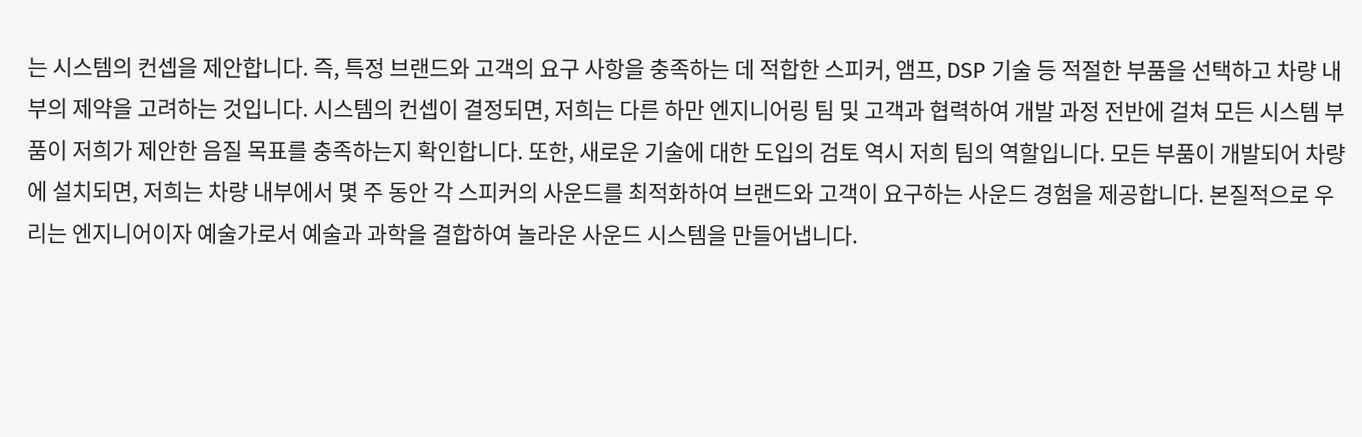는 시스템의 컨셉을 제안합니다. 즉, 특정 브랜드와 고객의 요구 사항을 충족하는 데 적합한 스피커, 앰프, DSP 기술 등 적절한 부품을 선택하고 차량 내부의 제약을 고려하는 것입니다. 시스템의 컨셉이 결정되면, 저희는 다른 하만 엔지니어링 팀 및 고객과 협력하여 개발 과정 전반에 걸쳐 모든 시스템 부품이 저희가 제안한 음질 목표를 충족하는지 확인합니다. 또한, 새로운 기술에 대한 도입의 검토 역시 저희 팀의 역할입니다. 모든 부품이 개발되어 차량에 설치되면, 저희는 차량 내부에서 몇 주 동안 각 스피커의 사운드를 최적화하여 브랜드와 고객이 요구하는 사운드 경험을 제공합니다. 본질적으로 우리는 엔지니어이자 예술가로서 예술과 과학을 결합하여 놀라운 사운드 시스템을 만들어냅니다.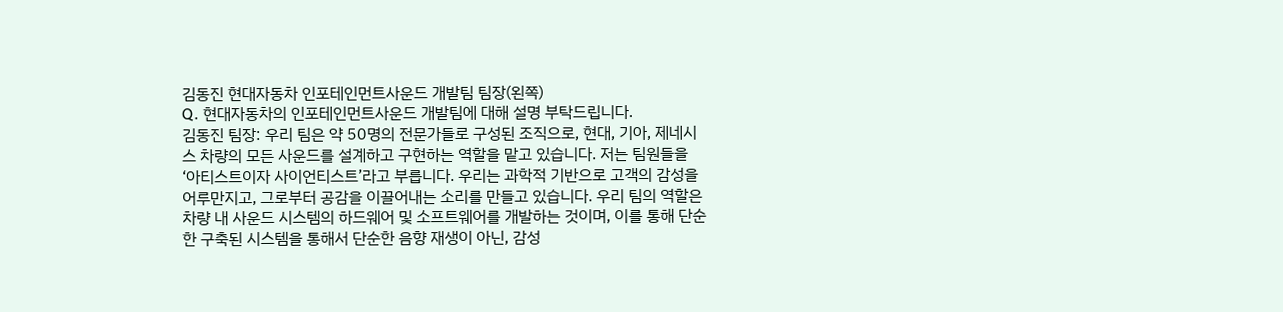김동진 현대자동차 인포테인먼트사운드 개발팀 팀장(왼쪽)
Q. 현대자동차의 인포테인먼트사운드 개발팀에 대해 설명 부탁드립니다.
김동진 팀장: 우리 팀은 약 50명의 전문가들로 구성된 조직으로, 현대, 기아, 제네시스 차량의 모든 사운드를 설계하고 구현하는 역할을 맡고 있습니다. 저는 팀원들을 ‘아티스트이자 사이언티스트’라고 부릅니다. 우리는 과학적 기반으로 고객의 감성을 어루만지고, 그로부터 공감을 이끌어내는 소리를 만들고 있습니다. 우리 팀의 역할은 차량 내 사운드 시스템의 하드웨어 및 소프트웨어를 개발하는 것이며, 이를 통해 단순한 구축된 시스템을 통해서 단순한 음향 재생이 아닌, 감성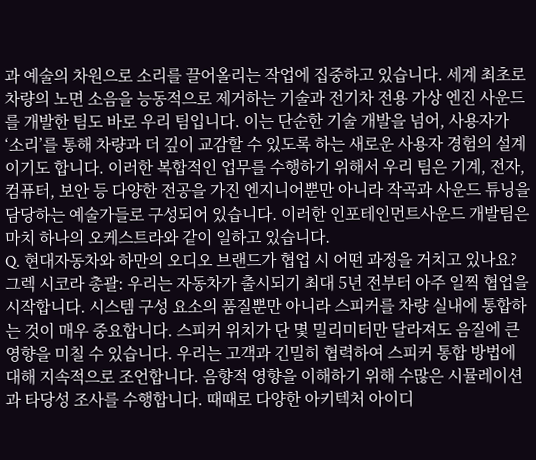과 예술의 차원으로 소리를 끌어올리는 작업에 집중하고 있습니다. 세계 최초로 차량의 노면 소음을 능동적으로 제거하는 기술과 전기차 전용 가상 엔진 사운드를 개발한 팀도 바로 우리 팀입니다. 이는 단순한 기술 개발을 넘어, 사용자가 ‘소리’를 통해 차량과 더 깊이 교감할 수 있도록 하는 새로운 사용자 경험의 설계이기도 합니다. 이러한 복합적인 업무를 수행하기 위해서 우리 팀은 기계, 전자, 컴퓨터, 보안 등 다양한 전공을 가진 엔지니어뿐만 아니라 작곡과 사운드 튜닝을 담당하는 예술가들로 구성되어 있습니다. 이러한 인포테인먼트사운드 개발팀은 마치 하나의 오케스트라와 같이 일하고 있습니다.
Q. 현대자동차와 하만의 오디오 브랜드가 협업 시 어떤 과정을 거치고 있나요?
그렉 시코라 총괄: 우리는 자동차가 출시되기 최대 5년 전부터 아주 일찍 협업을 시작합니다. 시스템 구성 요소의 품질뿐만 아니라 스피커를 차량 실내에 통합하는 것이 매우 중요합니다. 스피커 위치가 단 몇 밀리미터만 달라져도 음질에 큰 영향을 미칠 수 있습니다. 우리는 고객과 긴밀히 협력하여 스피커 통합 방법에 대해 지속적으로 조언합니다. 음향적 영향을 이해하기 위해 수많은 시뮬레이션과 타당성 조사를 수행합니다. 때때로 다양한 아키텍처 아이디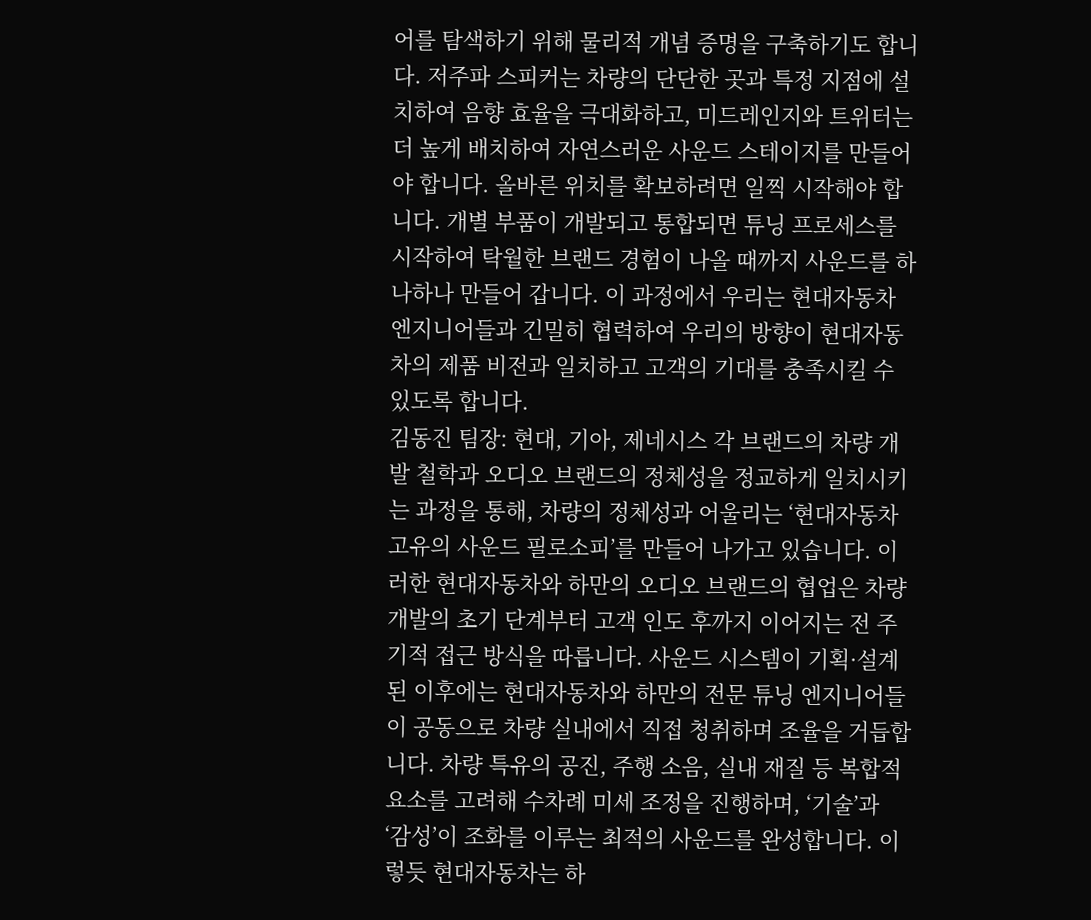어를 탐색하기 위해 물리적 개념 증명을 구축하기도 합니다. 저주파 스피커는 차량의 단단한 곳과 특정 지점에 설치하여 음향 효율을 극대화하고, 미드레인지와 트위터는 더 높게 배치하여 자연스러운 사운드 스테이지를 만들어야 합니다. 올바른 위치를 확보하려면 일찍 시작해야 합니다. 개별 부품이 개발되고 통합되면 튜닝 프로세스를 시작하여 탁월한 브랜드 경험이 나올 때까지 사운드를 하나하나 만들어 갑니다. 이 과정에서 우리는 현대자동차 엔지니어들과 긴밀히 협력하여 우리의 방향이 현대자동차의 제품 비전과 일치하고 고객의 기대를 충족시킬 수 있도록 합니다.
김동진 팀장: 현대, 기아, 제네시스 각 브랜드의 차량 개발 철학과 오디오 브랜드의 정체성을 정교하게 일치시키는 과정을 통해, 차량의 정체성과 어울리는 ‘현대자동차 고유의 사운드 필로소피’를 만들어 나가고 있습니다. 이러한 현대자동차와 하만의 오디오 브랜드의 협업은 차량 개발의 초기 단계부터 고객 인도 후까지 이어지는 전 주기적 접근 방식을 따릅니다. 사운드 시스템이 기획·설계된 이후에는 현대자동차와 하만의 전문 튜닝 엔지니어들이 공동으로 차량 실내에서 직접 청취하며 조율을 거듭합니다. 차량 특유의 공진, 주행 소음, 실내 재질 등 복합적 요소를 고려해 수차례 미세 조정을 진행하며, ‘기술’과 ‘감성’이 조화를 이루는 최적의 사운드를 완성합니다. 이렇듯 현대자동차는 하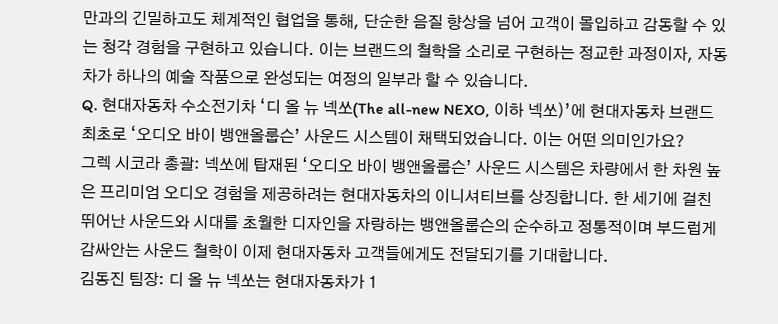만과의 긴밀하고도 체계적인 협업을 통해, 단순한 음질 향상을 넘어 고객이 몰입하고 감동할 수 있는 청각 경험을 구현하고 있습니다. 이는 브랜드의 철학을 소리로 구현하는 정교한 과정이자, 자동차가 하나의 예술 작품으로 완성되는 여정의 일부라 할 수 있습니다.
Q. 현대자동차 수소전기차 ‘디 올 뉴 넥쏘(The all-new NEXO, 이하 넥쏘)’에 현대자동차 브랜드 최초로 ‘오디오 바이 뱅앤올룹슨’ 사운드 시스템이 채택되었습니다. 이는 어떤 의미인가요?
그렉 시코라 총괄: 넥쏘에 탑재된 ‘오디오 바이 뱅앤올룹슨’ 사운드 시스템은 차량에서 한 차원 높은 프리미엄 오디오 경험을 제공하려는 현대자동차의 이니셔티브를 상징합니다. 한 세기에 걸친 뛰어난 사운드와 시대를 초월한 디자인을 자랑하는 뱅앤올룹슨의 순수하고 정통적이며 부드럽게 감싸안는 사운드 철학이 이제 현대자동차 고객들에게도 전달되기를 기대합니다.
김동진 팀장: 디 올 뉴 넥쏘는 현대자동차가 1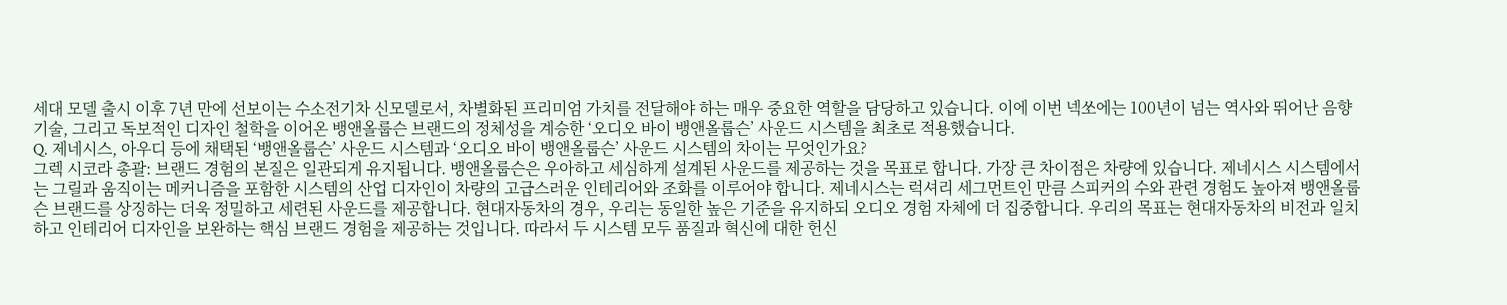세대 모델 출시 이후 7년 만에 선보이는 수소전기차 신모델로서, 차별화된 프리미엄 가치를 전달해야 하는 매우 중요한 역할을 담당하고 있습니다. 이에 이번 넥쏘에는 100년이 넘는 역사와 뛰어난 음향 기술, 그리고 독보적인 디자인 철학을 이어온 뱅앤올룹슨 브랜드의 정체성을 계승한 ‘오디오 바이 뱅앤올룹슨’ 사운드 시스템을 최초로 적용했습니다.
Q. 제네시스, 아우디 등에 채택된 ‘뱅앤올룹슨’ 사운드 시스템과 ‘오디오 바이 뱅앤올룹슨’ 사운드 시스템의 차이는 무엇인가요?
그렉 시코라 총괄: 브랜드 경험의 본질은 일관되게 유지됩니다. 뱅앤올룹슨은 우아하고 세심하게 설계된 사운드를 제공하는 것을 목표로 합니다. 가장 큰 차이점은 차량에 있습니다. 제네시스 시스템에서는 그릴과 움직이는 메커니즘을 포함한 시스템의 산업 디자인이 차량의 고급스러운 인테리어와 조화를 이루어야 합니다. 제네시스는 럭셔리 세그먼트인 만큼 스피커의 수와 관련 경험도 높아져 뱅앤올룹슨 브랜드를 상징하는 더욱 정밀하고 세련된 사운드를 제공합니다. 현대자동차의 경우, 우리는 동일한 높은 기준을 유지하되 오디오 경험 자체에 더 집중합니다. 우리의 목표는 현대자동차의 비전과 일치하고 인테리어 디자인을 보완하는 핵심 브랜드 경험을 제공하는 것입니다. 따라서 두 시스템 모두 품질과 혁신에 대한 헌신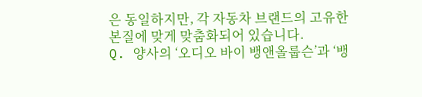은 동일하지만, 각 자동차 브랜드의 고유한 본질에 맞게 맞춤화되어 있습니다.
Q. 양사의 ‘오디오 바이 뱅앤올룹슨’과 ‘뱅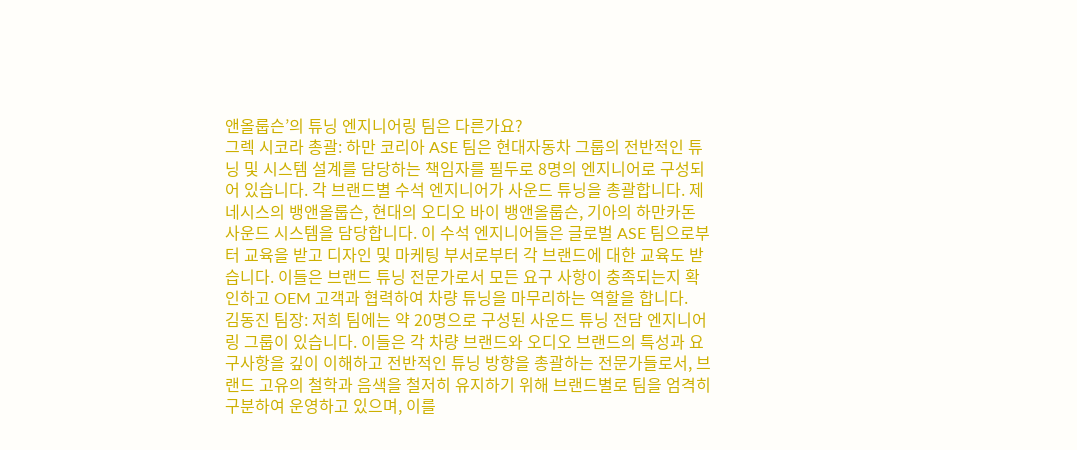앤올룹슨’의 튜닝 엔지니어링 팀은 다른가요?
그렉 시코라 총괄: 하만 코리아 ASE 팀은 현대자동차 그룹의 전반적인 튜닝 및 시스템 설계를 담당하는 책임자를 필두로 8명의 엔지니어로 구성되어 있습니다. 각 브랜드별 수석 엔지니어가 사운드 튜닝을 총괄합니다. 제네시스의 뱅앤올룹슨, 현대의 오디오 바이 뱅앤올룹슨, 기아의 하만카돈 사운드 시스템을 담당합니다. 이 수석 엔지니어들은 글로벌 ASE 팀으로부터 교육을 받고 디자인 및 마케팅 부서로부터 각 브랜드에 대한 교육도 받습니다. 이들은 브랜드 튜닝 전문가로서 모든 요구 사항이 충족되는지 확인하고 OEM 고객과 협력하여 차량 튜닝을 마무리하는 역할을 합니다.
김동진 팀장: 저희 팀에는 약 20명으로 구성된 사운드 튜닝 전담 엔지니어링 그룹이 있습니다. 이들은 각 차량 브랜드와 오디오 브랜드의 특성과 요구사항을 깊이 이해하고 전반적인 튜닝 방향을 총괄하는 전문가들로서, 브랜드 고유의 철학과 음색을 철저히 유지하기 위해 브랜드별로 팀을 엄격히 구분하여 운영하고 있으며, 이를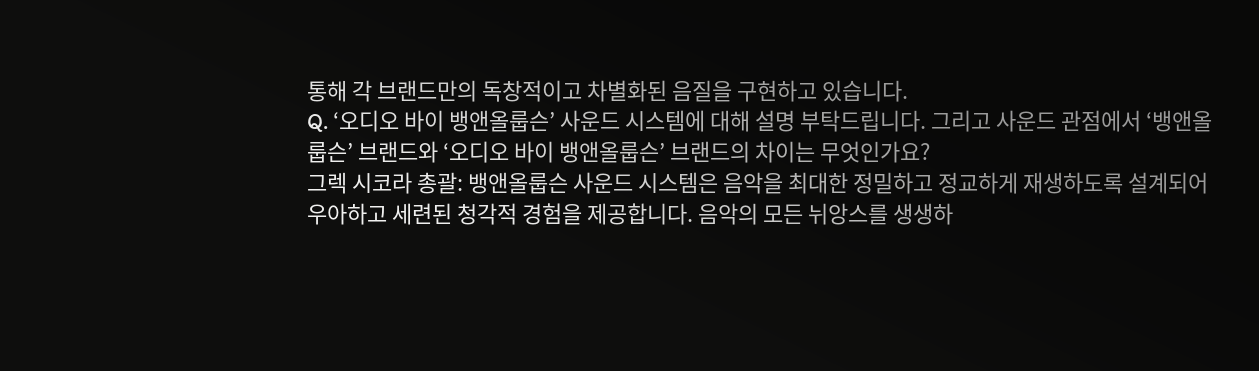통해 각 브랜드만의 독창적이고 차별화된 음질을 구현하고 있습니다.
Q. ‘오디오 바이 뱅앤올룹슨’ 사운드 시스템에 대해 설명 부탁드립니다. 그리고 사운드 관점에서 ‘뱅앤올룹슨’ 브랜드와 ‘오디오 바이 뱅앤올룹슨’ 브랜드의 차이는 무엇인가요?
그렉 시코라 총괄: 뱅앤올룹슨 사운드 시스템은 음악을 최대한 정밀하고 정교하게 재생하도록 설계되어 우아하고 세련된 청각적 경험을 제공합니다. 음악의 모든 뉘앙스를 생생하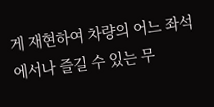게 재현하여 차량의 어느 좌석에서나 즐길 수 있는 무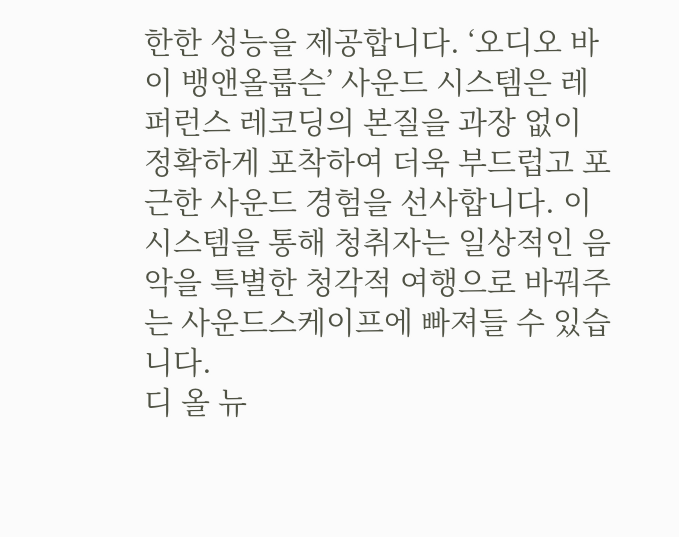한한 성능을 제공합니다. ‘오디오 바이 뱅앤올룹슨’ 사운드 시스템은 레퍼런스 레코딩의 본질을 과장 없이 정확하게 포착하여 더욱 부드럽고 포근한 사운드 경험을 선사합니다. 이 시스템을 통해 청취자는 일상적인 음악을 특별한 청각적 여행으로 바꿔주는 사운드스케이프에 빠져들 수 있습니다.
디 올 뉴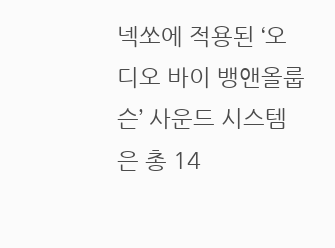넥쏘에 적용된 ‘오디오 바이 뱅앤올룹슨’ 사운드 시스템은 총 14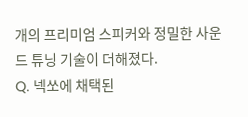개의 프리미엄 스피커와 정밀한 사운드 튜닝 기술이 더해졌다.
Q. 넥쏘에 채택된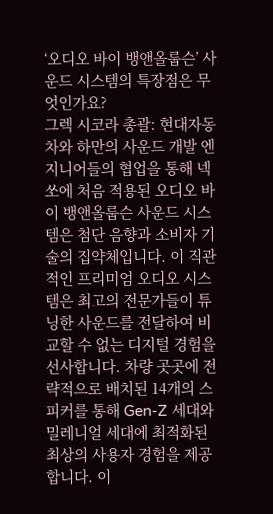‘오디오 바이 뱅앤올룹슨’ 사운드 시스템의 특장점은 무엇인가요?
그렉 시코라 총괄: 현대자동차와 하만의 사운드 개발 엔지니어들의 협업을 통해 넥쏘에 처음 적용된 오디오 바이 뱅앤올룹슨 사운드 시스템은 첨단 음향과 소비자 기술의 집약체입니다. 이 직관적인 프리미엄 오디오 시스템은 최고의 전문가들이 튜닝한 사운드를 전달하여 비교할 수 없는 디지털 경험을 선사합니다. 차량 곳곳에 전략적으로 배치된 14개의 스피커를 통해 Gen-Z 세대와 밀레니얼 세대에 최적화된 최상의 사용자 경험을 제공합니다. 이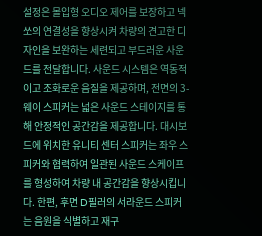설정은 몰입형 오디오 제어를 보장하고 넥쏘의 연결성을 향상시켜 차량의 견고한 디자인을 보완하는 세련되고 부드러운 사운드를 전달합니다. 사운드 시스템은 역동적이고 조화로운 음질을 제공하며, 전면의 3-웨이 스피커는 넓은 사운드 스테이지를 통해 안정적인 공간감을 제공합니다. 대시보드에 위치한 유니티 센터 스피커는 좌우 스피커와 협력하여 일관된 사운드 스케이프를 형성하여 차량 내 공간감을 향상시킵니다. 한편, 후면 D필러의 서라운드 스피커는 음원을 식별하고 재구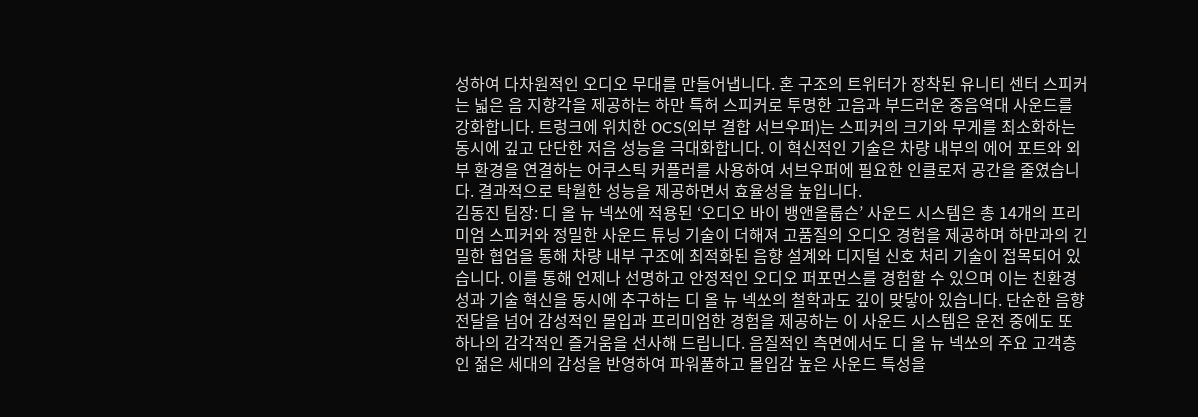성하여 다차원적인 오디오 무대를 만들어냅니다. 혼 구조의 트위터가 장착된 유니티 센터 스피커는 넓은 음 지향각을 제공하는 하만 특허 스피커로 투명한 고음과 부드러운 중음역대 사운드를 강화합니다. 트렁크에 위치한 OCS(외부 결합 서브우퍼)는 스피커의 크기와 무게를 최소화하는 동시에 깊고 단단한 저음 성능을 극대화합니다. 이 혁신적인 기술은 차량 내부의 에어 포트와 외부 환경을 연결하는 어쿠스틱 커플러를 사용하여 서브우퍼에 필요한 인클로저 공간을 줄였습니다. 결과적으로 탁월한 성능을 제공하면서 효율성을 높입니다.
김동진 팀장: 디 올 뉴 넥쏘에 적용된 ‘오디오 바이 뱅앤올룹슨’ 사운드 시스템은 총 14개의 프리미엄 스피커와 정밀한 사운드 튜닝 기술이 더해져 고품질의 오디오 경험을 제공하며 하만과의 긴밀한 협업을 통해 차량 내부 구조에 최적화된 음향 설계와 디지털 신호 처리 기술이 접목되어 있습니다. 이를 통해 언제나 선명하고 안정적인 오디오 퍼포먼스를 경험할 수 있으며 이는 친환경성과 기술 혁신을 동시에 추구하는 디 올 뉴 넥쏘의 철학과도 깊이 맞닿아 있습니다. 단순한 음향 전달을 넘어 감성적인 몰입과 프리미엄한 경험을 제공하는 이 사운드 시스템은 운전 중에도 또 하나의 감각적인 즐거움을 선사해 드립니다. 음질적인 측면에서도 디 올 뉴 넥쏘의 주요 고객층인 젊은 세대의 감성을 반영하여 파워풀하고 몰입감 높은 사운드 특성을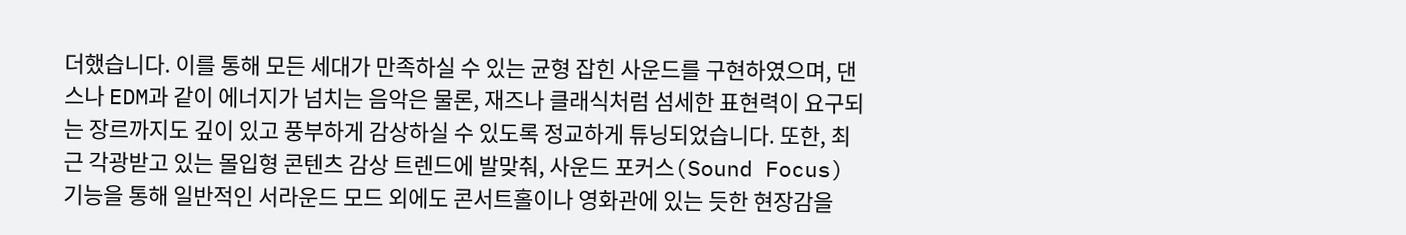더했습니다. 이를 통해 모든 세대가 만족하실 수 있는 균형 잡힌 사운드를 구현하였으며, 댄스나 EDM과 같이 에너지가 넘치는 음악은 물론, 재즈나 클래식처럼 섬세한 표현력이 요구되는 장르까지도 깊이 있고 풍부하게 감상하실 수 있도록 정교하게 튜닝되었습니다. 또한, 최근 각광받고 있는 몰입형 콘텐츠 감상 트렌드에 발맞춰, 사운드 포커스(Sound Focus) 기능을 통해 일반적인 서라운드 모드 외에도 콘서트홀이나 영화관에 있는 듯한 현장감을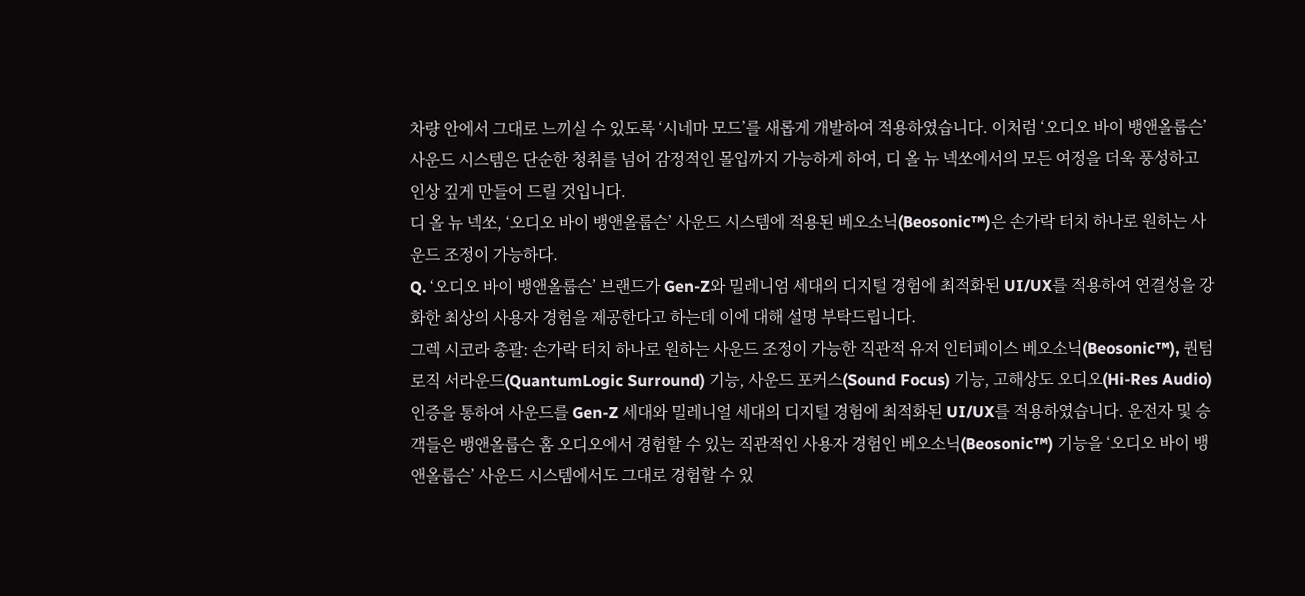차량 안에서 그대로 느끼실 수 있도록 ‘시네마 모드’를 새롭게 개발하여 적용하였습니다. 이처럼 ‘오디오 바이 뱅앤올룹슨’ 사운드 시스템은 단순한 청취를 넘어 감정적인 몰입까지 가능하게 하여, 디 올 뉴 넥쏘에서의 모든 여정을 더욱 풍성하고 인상 깊게 만들어 드릴 것입니다.
디 올 뉴 넥쏘, ‘오디오 바이 뱅앤올룹슨’ 사운드 시스템에 적용된 베오소닉(Beosonic™)은 손가락 터치 하나로 원하는 사운드 조정이 가능하다.
Q. ‘오디오 바이 뱅앤올룹슨’ 브랜드가 Gen-Z와 밀레니엄 세대의 디지털 경험에 최적화된 UI/UX를 적용하여 연결성을 강화한 최상의 사용자 경험을 제공한다고 하는데 이에 대해 설명 부탁드립니다.
그렉 시코라 총괄: 손가락 터치 하나로 원하는 사운드 조정이 가능한 직관적 유저 인터페이스 베오소닉(Beosonic™), 퀀텀로직 서라운드(QuantumLogic Surround) 기능, 사운드 포커스(Sound Focus) 기능, 고해상도 오디오(Hi-Res Audio) 인증을 통하여 사운드를 Gen-Z 세대와 밀레니얼 세대의 디지털 경험에 최적화된 UI/UX를 적용하였습니다. 운전자 및 승객들은 뱅앤올룹슨 홈 오디오에서 경험할 수 있는 직관적인 사용자 경험인 베오소닉(Beosonic™) 기능을 ‘오디오 바이 뱅앤올룹슨’ 사운드 시스템에서도 그대로 경험할 수 있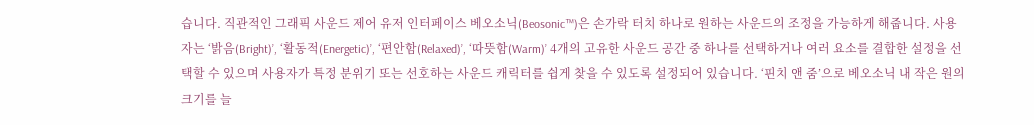습니다. 직관적인 그래픽 사운드 제어 유저 인터페이스 베오소닉(Beosonic™)은 손가락 터치 하나로 원하는 사운드의 조정을 가능하게 해줍니다. 사용자는 ‘밝음(Bright)’, ‘활동적(Energetic)’, ‘편안함(Relaxed)’, ‘따뜻함(Warm)’ 4개의 고유한 사운드 공간 중 하나를 선택하거나 여러 요소를 결합한 설정을 선택할 수 있으며 사용자가 특정 분위기 또는 선호하는 사운드 캐릭터를 쉽게 찾을 수 있도록 설정되어 있습니다. ‘핀치 앤 줌’으로 베오소닉 내 작은 원의 크기를 늘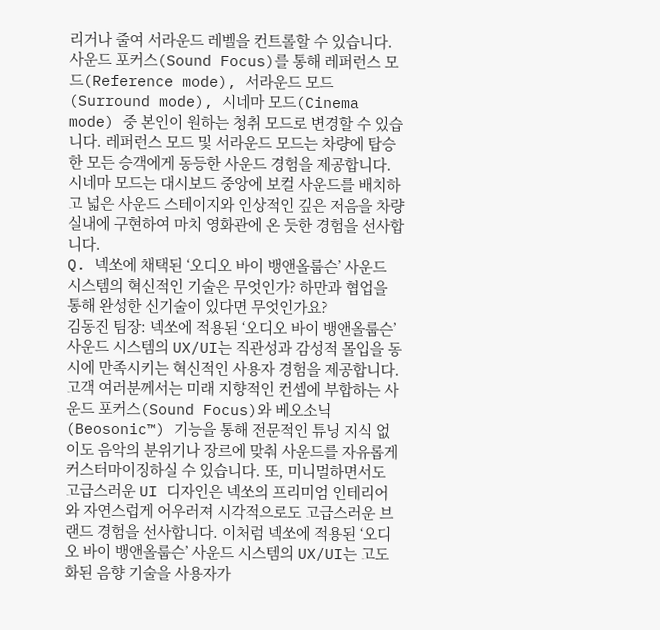리거나 줄여 서라운드 레벨을 컨트롤할 수 있습니다. 사운드 포커스(Sound Focus)를 통해 레퍼런스 모드(Reference mode), 서라운드 모드(Surround mode), 시네마 모드(Cinema mode) 중 본인이 원하는 청취 모드로 변경할 수 있습니다. 레퍼런스 모드 및 서라운드 모드는 차량에 탑승한 모든 승객에게 동등한 사운드 경험을 제공합니다. 시네마 모드는 대시보드 중앙에 보컬 사운드를 배치하고 넓은 사운드 스테이지와 인상적인 깊은 저음을 차량 실내에 구현하여 마치 영화관에 온 듯한 경험을 선사합니다.
Q. 넥쏘에 채택된 ‘오디오 바이 뱅앤올룹슨’ 사운드 시스템의 혁신적인 기술은 무엇인가? 하만과 협업을 통해 완성한 신기술이 있다면 무엇인가요?
김동진 팀장: 넥쏘에 적용된 ‘오디오 바이 뱅앤올룹슨’ 사운드 시스템의 UX/UI는 직관성과 감성적 몰입을 동시에 만족시키는 혁신적인 사용자 경험을 제공합니다. 고객 여러분께서는 미래 지향적인 컨셉에 부합하는 사운드 포커스(Sound Focus)와 베오소닉(Beosonic™) 기능을 통해 전문적인 튜닝 지식 없이도 음악의 분위기나 장르에 맞춰 사운드를 자유롭게 커스터마이징하실 수 있습니다. 또, 미니멀하면서도 고급스러운 UI 디자인은 넥쏘의 프리미엄 인테리어와 자연스럽게 어우러져 시각적으로도 고급스러운 브랜드 경험을 선사합니다. 이처럼 넥쏘에 적용된 ‘오디오 바이 뱅앤올룹슨’ 사운드 시스템의 UX/UI는 고도화된 음향 기술을 사용자가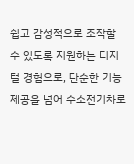쉽고 감성적으로 조작할 수 있도록 지원하는 디지털 경험으로, 단순한 기능 제공을 넘어 수소전기차로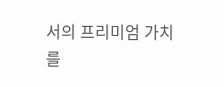서의 프리미엄 가치를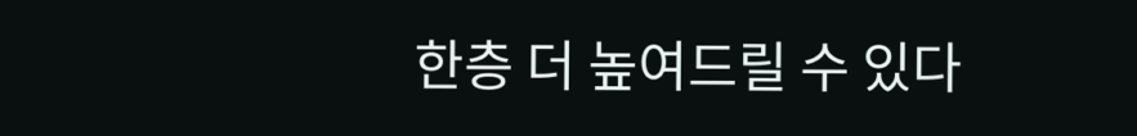한층 더 높여드릴 수 있다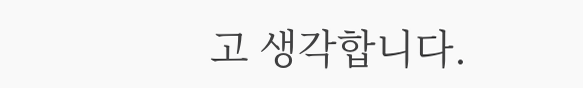고 생각합니다.